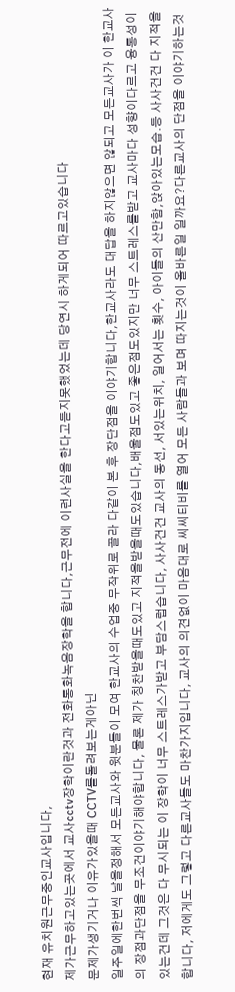현재 유치원근무중인교사입니다,
제가근무하고있는곳에서 교사cctv장학이란것과 전화통화녹음장학을 합니다,근무전에 이런사실을 한다고듣지못했었는데 당연시 하게되어 따르고있습니다
문제가생기거나 이유가있을때 CCTV를돌려보는게아닌
일주일에한번씩 날을정해서 모든교사와 윗분들이 모여 한교사의 수업중 무작위로 골라 다같이 본 후 장단점을 이야기합니다,한교사라도 대답을 하지않으면 않되고 모든교사가 이 한교사의 장점과단점을 무조건이야기해야합니다, 물론 제가 칭찬받을때도있고 지적을받을때도있습니다,배울점도있고 좋은점도있지만 너무 스트레스를받고 교사마다 성향이다르고 융통성이 있는건데 그것은 다 무시되는 이 장학이 너무 스트레스가받고 부담스럽습니다, 사사건건 교사의 동선, 서있는위치, 일어서는 횟수, 아이들의 산만함,앉아있는모습.등 사사건건 다 지적을합니다, 저에게도 그렇고 다른교사들도 마찬가지입니다, 교사의 의견없이 마음대로 씨씨티비를 열어 모든 사람들과 보며 따지는것이 올바른일 일까요?다른교사의 단점을 이야기하는것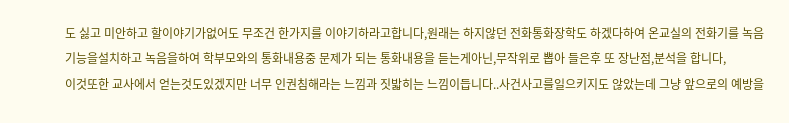도 싫고 미안하고 할이야기가없어도 무조건 한가지를 이야기하라고합니다,원래는 하지않던 전화통화장학도 하겠다하여 온교실의 전화기를 녹음 기능을설치하고 녹음을하여 학부모와의 통화내용중 문제가 되는 통화내용을 듣는게아닌,무작위로 뽑아 들은후 또 장난점,분석을 합니다,
이것또한 교사에서 얻는것도있겠지만 너무 인권침해라는 느낌과 짓밟히는 느낌이듭니다..사건사고를일으키지도 않았는데 그냥 앞으로의 예방을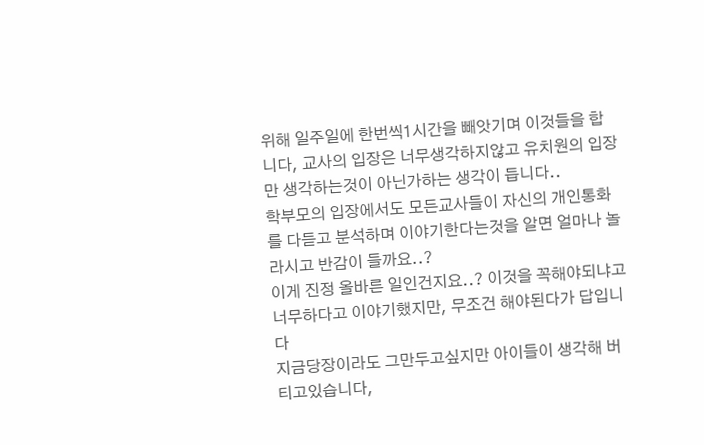위해 일주일에 한번씩1시간을 빼앗기며 이것들을 합니다, 교사의 입장은 너무생각하지않고 유치원의 입장만 생각하는것이 아닌가하는 생각이 듭니다..
학부모의 입장에서도 모든교사들이 자신의 개인통화를 다듣고 분석하며 이야기한다는것을 알면 얼마나 놀라시고 반감이 들까요..?
이게 진정 올바른 일인건지요..? 이것을 꼭해야되냐고 너무하다고 이야기했지만, 무조건 해야된다가 답입니다
지금당장이라도 그만두고싶지만 아이들이 생각해 버티고있습니다,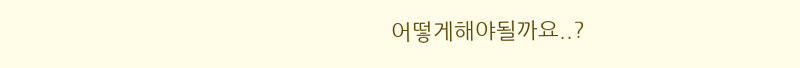어떻게해야될까요..?